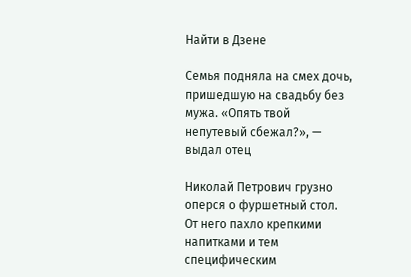Найти в Дзене

Семья подняла на смех дочь, пришедшую на свадьбу без мужа. «Опять твой непутевый сбежал?», — выдал отец

Николай Петрович грузно оперся о фуршетный стол. От него пахло крепкими напитками и тем специфическим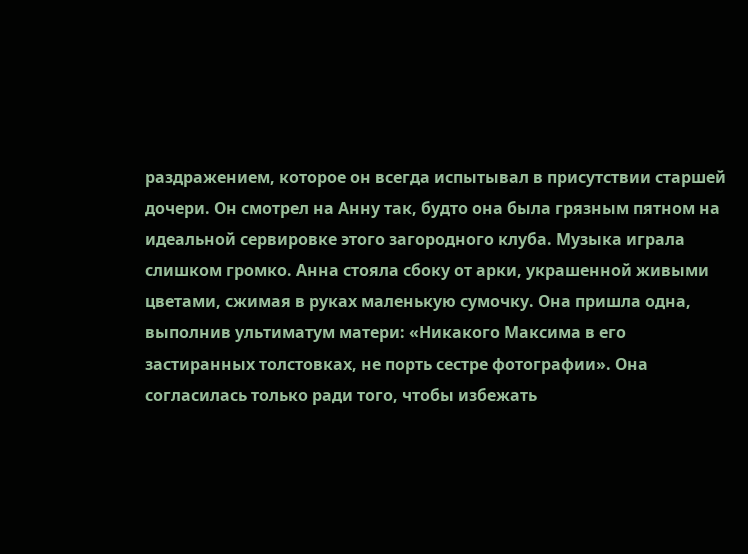раздражением, которое он всегда испытывал в присутствии старшей дочери. Он смотрел на Анну так, будто она была грязным пятном на идеальной сервировке этого загородного клуба. Музыка играла слишком громко. Анна стояла сбоку от арки, украшенной живыми цветами, сжимая в руках маленькую сумочку. Она пришла одна, выполнив ультиматум матери: «Никакого Максима в его застиранных толстовках, не порть сестре фотографии». Она согласилась только ради того, чтобы избежать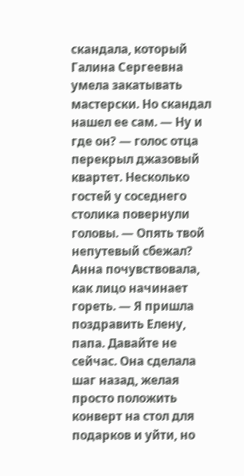скандала, который Галина Сергеевна умела закатывать мастерски. Но скандал нашел ее сам. — Ну и где он? — голос отца перекрыл джазовый квартет. Несколько гостей у соседнего столика повернули головы. — Опять твой непутевый сбежал? Анна почувствовала, как лицо начинает гореть. — Я пришла поздравить Елену, папа. Давайте не сейчас. Она сделала шаг назад, желая просто положить конверт на стол для подарков и уйти, но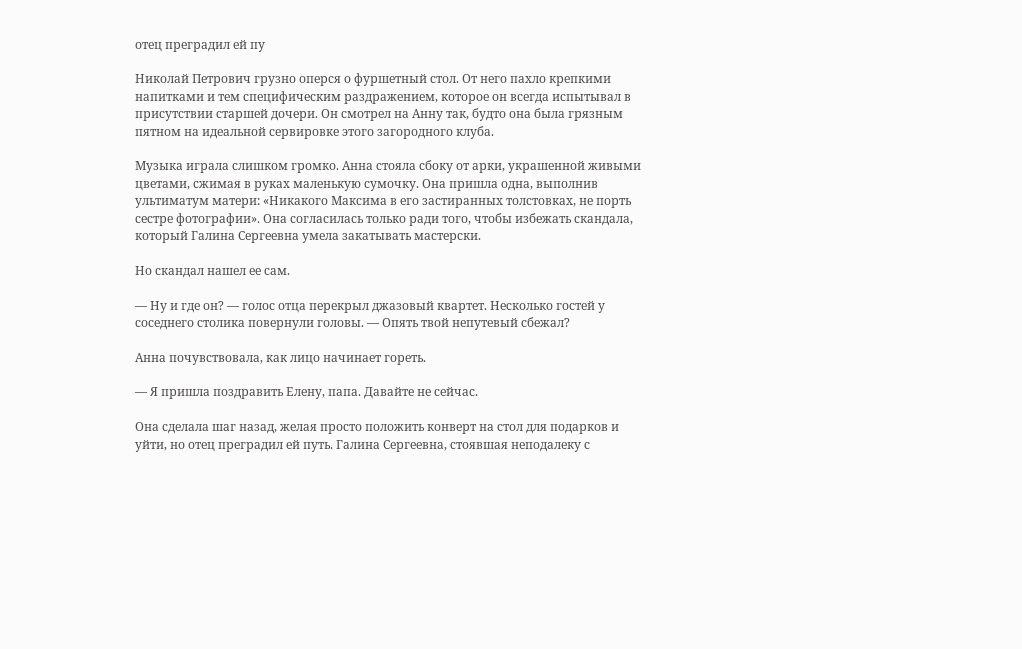отец преградил ей пу

Николай Петрович грузно оперся о фуршетный стол. От него пахло крепкими напитками и тем специфическим раздражением, которое он всегда испытывал в присутствии старшей дочери. Он смотрел на Анну так, будто она была грязным пятном на идеальной сервировке этого загородного клуба.

Музыка играла слишком громко. Анна стояла сбоку от арки, украшенной живыми цветами, сжимая в руках маленькую сумочку. Она пришла одна, выполнив ультиматум матери: «Никакого Максима в его застиранных толстовках, не порть сестре фотографии». Она согласилась только ради того, чтобы избежать скандала, который Галина Сергеевна умела закатывать мастерски.

Но скандал нашел ее сам.

— Ну и где он? — голос отца перекрыл джазовый квартет. Несколько гостей у соседнего столика повернули головы. — Опять твой непутевый сбежал?

Анна почувствовала, как лицо начинает гореть.

— Я пришла поздравить Елену, папа. Давайте не сейчас.

Она сделала шаг назад, желая просто положить конверт на стол для подарков и уйти, но отец преградил ей путь. Галина Сергеевна, стоявшая неподалеку с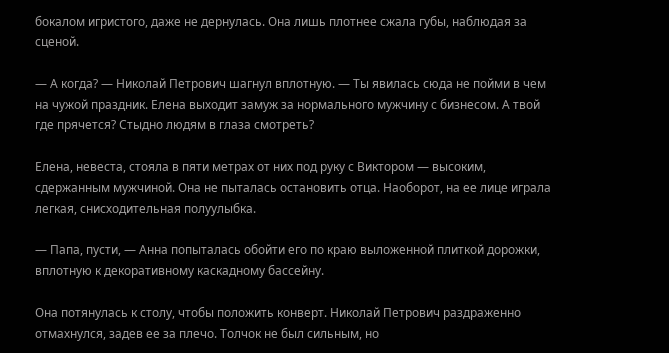бокалом игристого, даже не дернулась. Она лишь плотнее сжала губы, наблюдая за сценой.

— А когда? — Николай Петрович шагнул вплотную. — Ты явилась сюда не пойми в чем на чужой праздник. Елена выходит замуж за нормального мужчину с бизнесом. А твой где прячется? Стыдно людям в глаза смотреть?

Елена, невеста, стояла в пяти метрах от них под руку с Виктором — высоким, сдержанным мужчиной. Она не пыталась остановить отца. Наоборот, на ее лице играла легкая, снисходительная полуулыбка.

— Папа, пусти, — Анна попыталась обойти его по краю выложенной плиткой дорожки, вплотную к декоративному каскадному бассейну.

Она потянулась к столу, чтобы положить конверт. Николай Петрович раздраженно отмахнулся, задев ее за плечо. Толчок не был сильным, но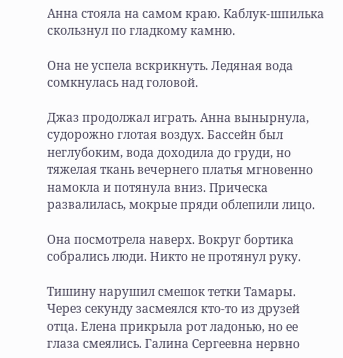Анна стояла на самом краю. Каблук-шпилька скользнул по гладкому камню.

Она не успела вскрикнуть. Ледяная вода сомкнулась над головой.

Джаз продолжал играть. Анна вынырнула, судорожно глотая воздух. Бассейн был неглубоким, вода доходила до груди, но тяжелая ткань вечернего платья мгновенно намокла и потянула вниз. Прическа развалилась, мокрые пряди облепили лицо.

Она посмотрела наверх. Вокруг бортика собрались люди. Никто не протянул руку.

Тишину нарушил смешок тетки Тамары. Через секунду засмеялся кто-то из друзей отца. Елена прикрыла рот ладонью, но ее глаза смеялись. Галина Сергеевна нервно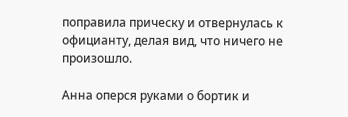поправила прическу и отвернулась к официанту, делая вид, что ничего не произошло.

Анна оперся руками о бортик и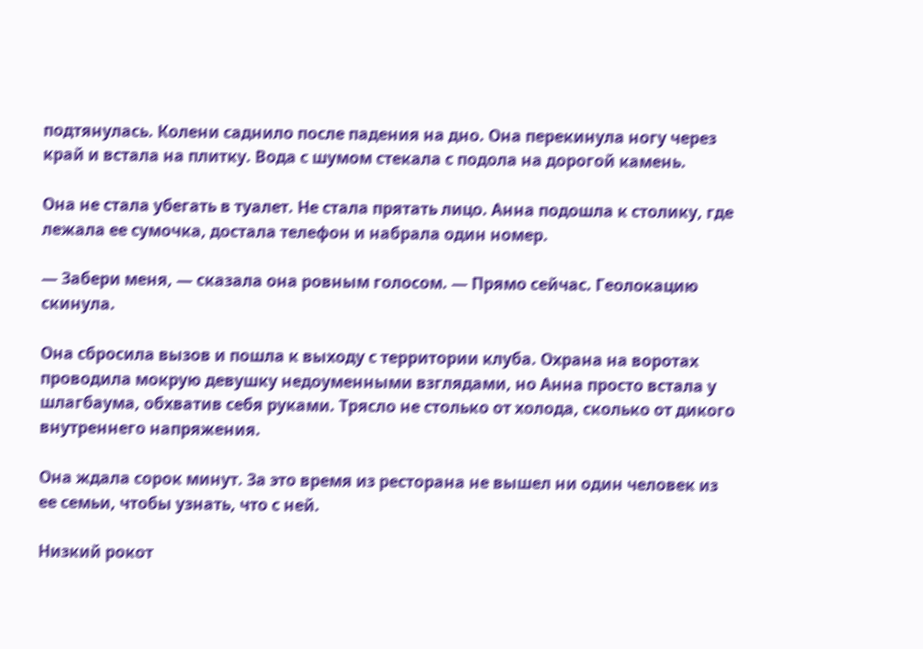подтянулась. Колени саднило после падения на дно. Она перекинула ногу через край и встала на плитку. Вода с шумом стекала с подола на дорогой камень.

Она не стала убегать в туалет. Не стала прятать лицо. Анна подошла к столику, где лежала ее сумочка, достала телефон и набрала один номер.

— Забери меня, — сказала она ровным голосом. — Прямо сейчас. Геолокацию скинула.

Она сбросила вызов и пошла к выходу с территории клуба. Охрана на воротах проводила мокрую девушку недоуменными взглядами, но Анна просто встала у шлагбаума, обхватив себя руками. Трясло не столько от холода, сколько от дикого внутреннего напряжения.

Она ждала сорок минут. За это время из ресторана не вышел ни один человек из ее семьи, чтобы узнать, что с ней.

Низкий рокот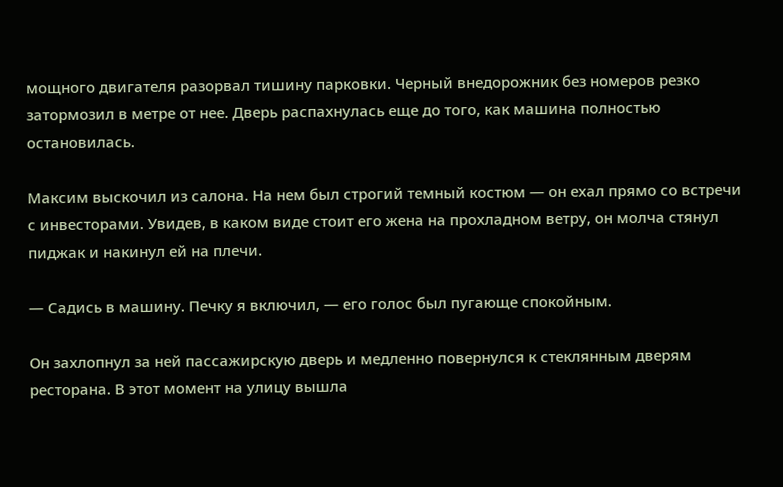мощного двигателя разорвал тишину парковки. Черный внедорожник без номеров резко затормозил в метре от нее. Дверь распахнулась еще до того, как машина полностью остановилась.

Максим выскочил из салона. На нем был строгий темный костюм — он ехал прямо со встречи с инвесторами. Увидев, в каком виде стоит его жена на прохладном ветру, он молча стянул пиджак и накинул ей на плечи.

— Садись в машину. Печку я включил, — его голос был пугающе спокойным.

Он захлопнул за ней пассажирскую дверь и медленно повернулся к стеклянным дверям ресторана. В этот момент на улицу вышла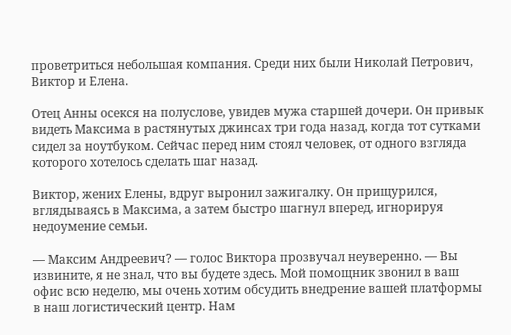проветриться небольшая компания. Среди них были Николай Петрович, Виктор и Елена.

Отец Анны осекся на полуслове, увидев мужа старшей дочери. Он привык видеть Максима в растянутых джинсах три года назад, когда тот сутками сидел за ноутбуком. Сейчас перед ним стоял человек, от одного взгляда которого хотелось сделать шаг назад.

Виктор, жених Елены, вдруг выронил зажигалку. Он прищурился, вглядываясь в Максима, а затем быстро шагнул вперед, игнорируя недоумение семьи.

— Максим Андреевич? — голос Виктора прозвучал неуверенно. — Вы извините, я не знал, что вы будете здесь. Мой помощник звонил в ваш офис всю неделю, мы очень хотим обсудить внедрение вашей платформы в наш логистический центр. Нам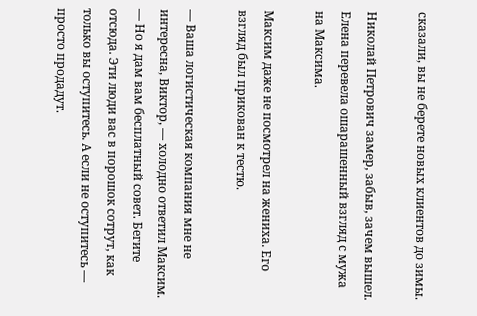сказали, вы не берете новых клиентов до зимы.

Николай Петрович замер, забыв, зачем вышел. Елена перевела ошарашенный взгляд с мужа на Максима.

Максим даже не посмотрел на жениха. Его взгляд был прикован к тестю.

— Ваша логистическая компания мне не интересна, Виктор, — холодно ответил Максим. — Но я дам вам бесплатный совет. Бегите отсюда. Эти люди вас в порошок сотрут, как только вы оступитесь. А если не оступитесь — просто продадут.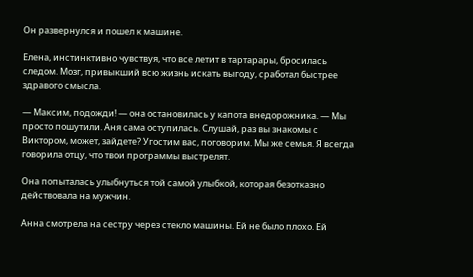Он развернулся и пошел к машине.

Елена, инстинктивно чувствуя, что все летит в тартарары, бросилась следом. Мозг, привыкший всю жизнь искать выгоду, сработал быстрее здравого смысла.

— Максим, подожди! — она остановилась у капота внедорожника. — Мы просто пошутили. Аня сама оступилась. Слушай, раз вы знакомы с Виктором, может, зайдете? Угостим вас, поговорим. Мы же семья. Я всегда говорила отцу, что твои программы выстрелят.

Она попыталась улыбнуться той самой улыбкой, которая безотказно действовала на мужчин.

Анна смотрела на сестру через стекло машины. Ей не было плохо. Ей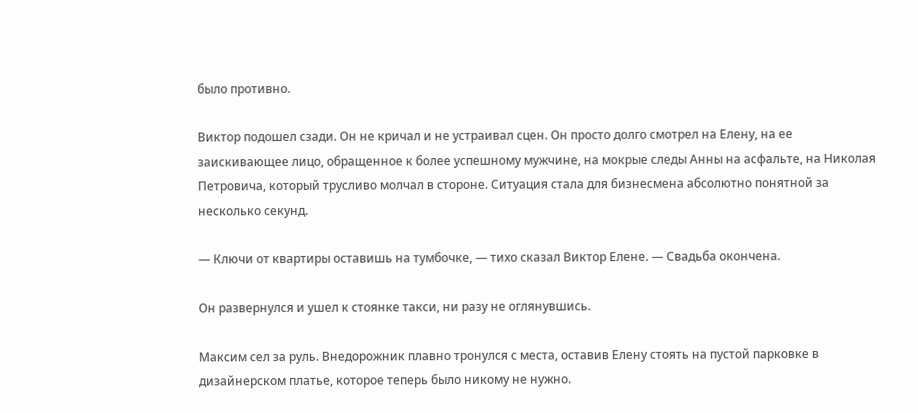было противно.

Виктор подошел сзади. Он не кричал и не устраивал сцен. Он просто долго смотрел на Елену, на ее заискивающее лицо, обращенное к более успешному мужчине, на мокрые следы Анны на асфальте, на Николая Петровича, который трусливо молчал в стороне. Ситуация стала для бизнесмена абсолютно понятной за несколько секунд.

— Ключи от квартиры оставишь на тумбочке, — тихо сказал Виктор Елене. — Свадьба окончена.

Он развернулся и ушел к стоянке такси, ни разу не оглянувшись.

Максим сел за руль. Внедорожник плавно тронулся с места, оставив Елену стоять на пустой парковке в дизайнерском платье, которое теперь было никому не нужно.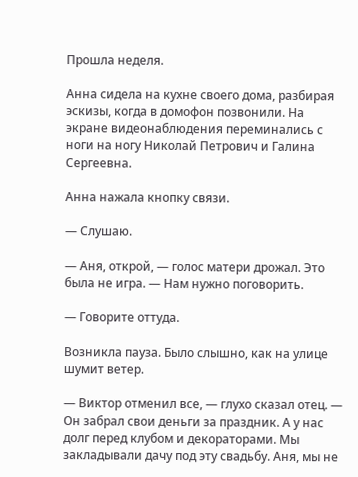Прошла неделя.

Анна сидела на кухне своего дома, разбирая эскизы, когда в домофон позвонили. На экране видеонаблюдения переминались с ноги на ногу Николай Петрович и Галина Сергеевна.

Анна нажала кнопку связи.

— Слушаю.

— Аня, открой, — голос матери дрожал. Это была не игра. — Нам нужно поговорить.

— Говорите оттуда.

Возникла пауза. Было слышно, как на улице шумит ветер.

— Виктор отменил все, — глухо сказал отец. — Он забрал свои деньги за праздник. А у нас долг перед клубом и декораторами. Мы закладывали дачу под эту свадьбу. Аня, мы не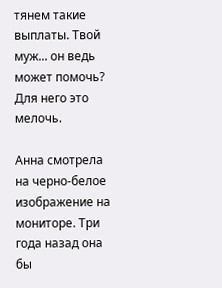тянем такие выплаты. Твой муж... он ведь может помочь? Для него это мелочь.

Анна смотрела на черно-белое изображение на мониторе. Три года назад она бы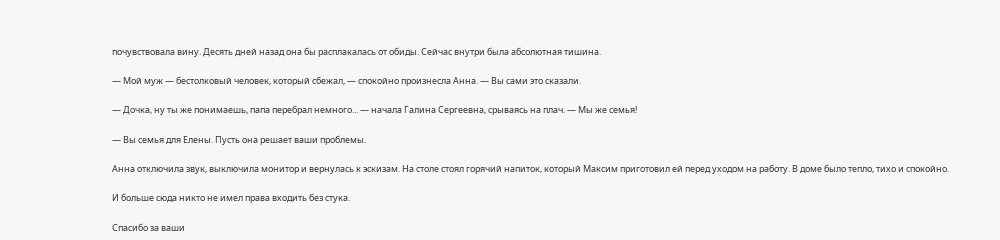почувствовала вину. Десять дней назад она бы расплакалась от обиды. Сейчас внутри была абсолютная тишина.

— Мой муж — бестолковый человек, который сбежал, — спокойно произнесла Анна. — Вы сами это сказали.

— Дочка, ну ты же понимаешь, папа перебрал немного... — начала Галина Сергеевна, срываясь на плач. — Мы же семья!

— Вы семья для Елены. Пусть она решает ваши проблемы.

Анна отключила звук, выключила монитор и вернулась к эскизам. На столе стоял горячий напиток, который Максим приготовил ей перед уходом на работу. В доме было тепло, тихо и спокойно.

И больше сюда никто не имел права входить без стука.

Спасибо за ваши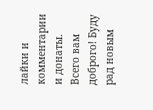лайки и комментарии и донаты. Всего вам доброго! Буду рад новым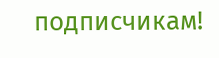подписчикам!